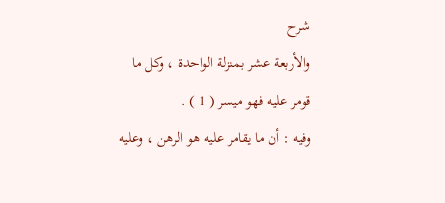شرح
والأربعة عشر بمنزلة الواحدة ، وكل ما قومر عليه فهو ميسر ( 1 ) .
وفيه : أن ما يقامر عليه هو الرهن ، وعليه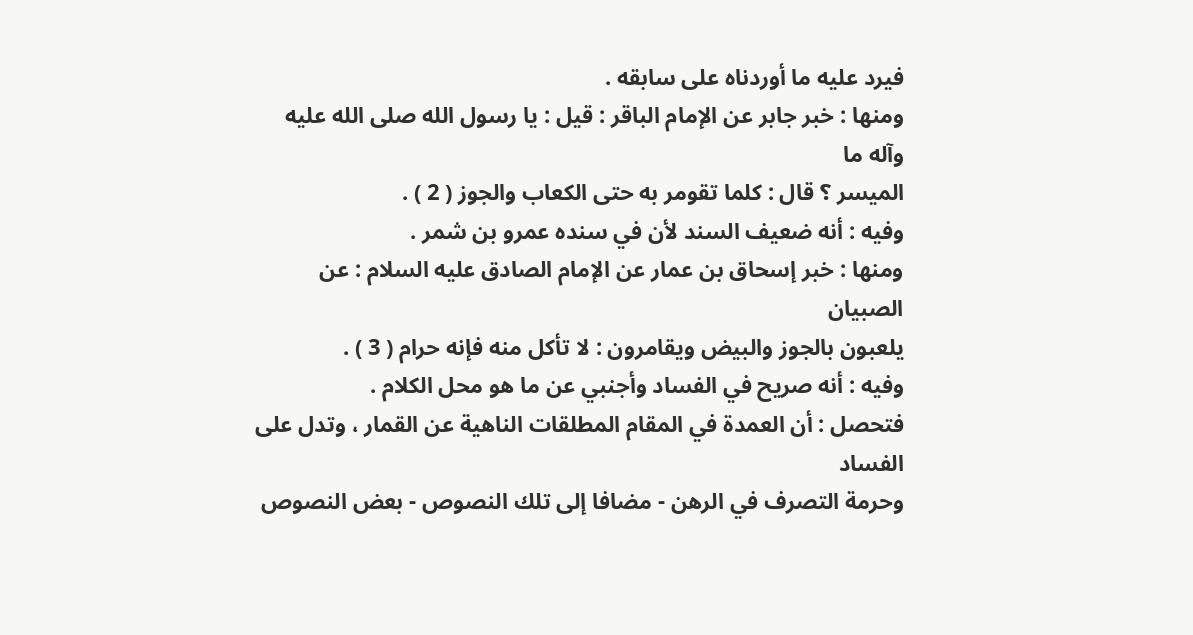فيرد عليه ما أوردناه على سابقه .
ومنها : خبر جابر عن الإمام الباقر : قيل : يا رسول الله صلى الله عليه وآله ما
الميسر ؟ قال : كلما تقومر به حتى الكعاب والجوز ( 2 ) .
وفيه : أنه ضعيف السند لأن في سنده عمرو بن شمر .
ومنها : خبر إسحاق بن عمار عن الإمام الصادق عليه السلام : عن الصبيان
يلعبون بالجوز والبيض ويقامرون : لا تأكل منه فإنه حرام ( 3 ) .
وفيه : أنه صريح في الفساد وأجنبي عن ما هو محل الكلام .
فتحصل : أن العمدة في المقام المطلقات الناهية عن القمار ، وتدل على الفساد
وحرمة التصرف في الرهن - مضافا إلى تلك النصوص - بعض النصوص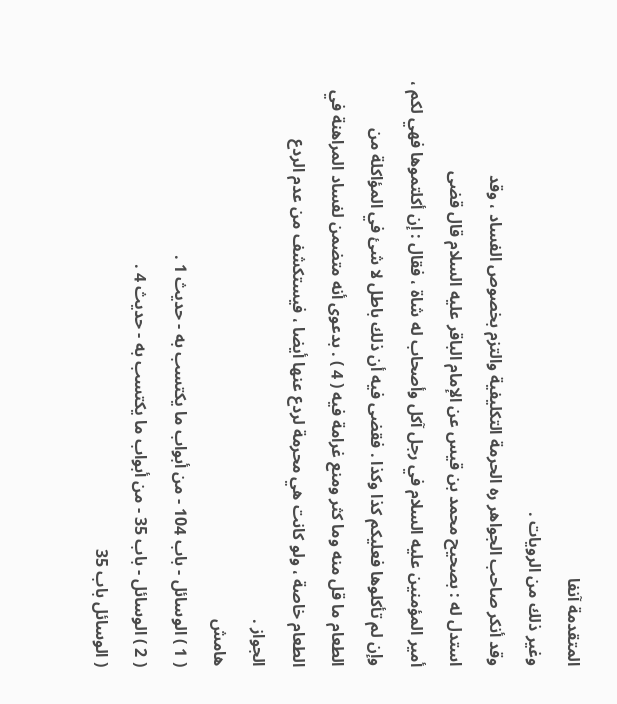المتقدمة آنفا
وغير ذلك من الرويات .
وقد أنكر صاحب الجواهر ره الحرمة التكليفية والتزم بخصوص الفساد ، وقد
استدل له : بصحيح محمد بن قيس عن الإمام الباقر عليه السلام قال قضى
أمير المؤمنين عليه السلام في رجل آكل وأصحاب له شاة ، فقال : إن أكلتموها فهي لكم ،
وإن لم تأكلوها فعليكم كذا وكذا . فقضى فيه أن ذلك باطل لا شئ في المؤاكلة من
الطعام ما قل منه وما كثر ومنع غرامة فيه ( 4 ) . بدعوى أنه متضمن لفساد المراهنة في
الطعام خاصة ، ولو كانت هي محرمة لردع عنها أيضا ، فيستكشف من عدم الردع
الجواز .
هامش
( 1 ) الوسائل - باب 104 - من أبواب ما يكتسب به - حديث 1 .
( 2 ) الوسائل - باب 35 - من أبواب ما يكتسب به - حديث 4 .
( الوسائل باب 35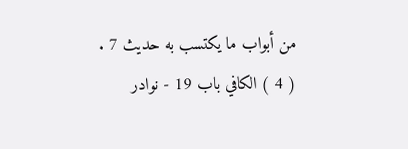من أبواب ما يكتسب به حديث 7 .
( 4 ) الكافي باب 19 - نوادر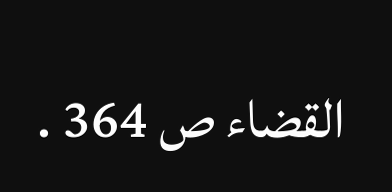القضاء ص 364 .